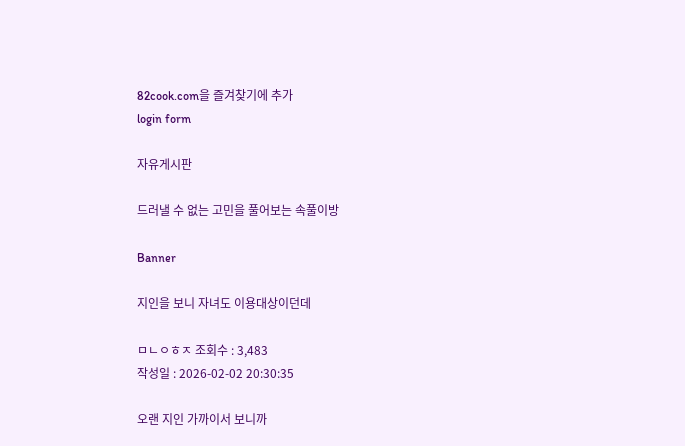82cook.com을 즐겨찾기에 추가
login form

자유게시판

드러낼 수 없는 고민을 풀어보는 속풀이방

Banner

지인을 보니 자녀도 이용대상이던데

ㅁㄴㅇㅎㅈ 조회수 : 3,483
작성일 : 2026-02-02 20:30:35

오랜 지인 가까이서 보니까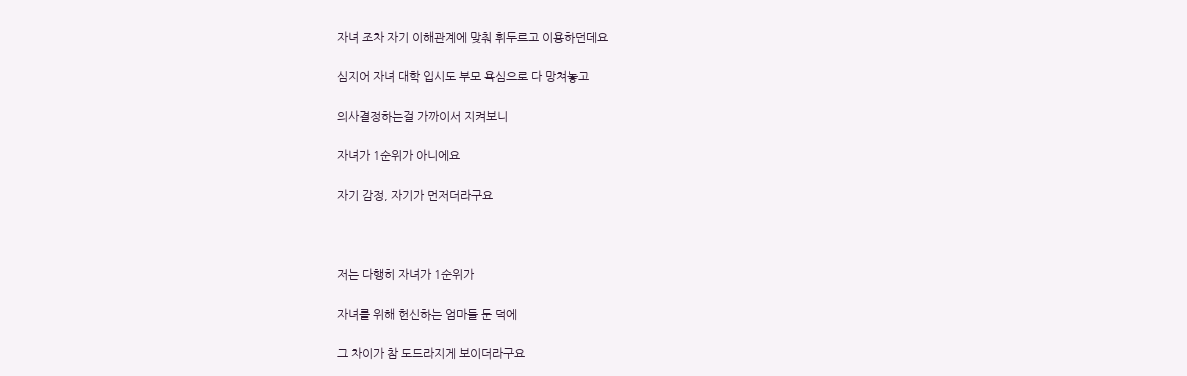자녀 조차 자기 이해관계에 맞춰 휘두르고 이용하던데요

심지어 자녀 대학 입시도 부모 욕심으로 다 망쳐놓고

의사결정하는걸 가까이서 지켜보니

자녀가 1순위가 아니에요

자기 감정, 자기가 먼저더라구요



저는 다행히 자녀가 1순위가

자녀를 위해 헌신하는 엄마들 둔 덕에

그 차이가 참 도드라지게 보이더라구요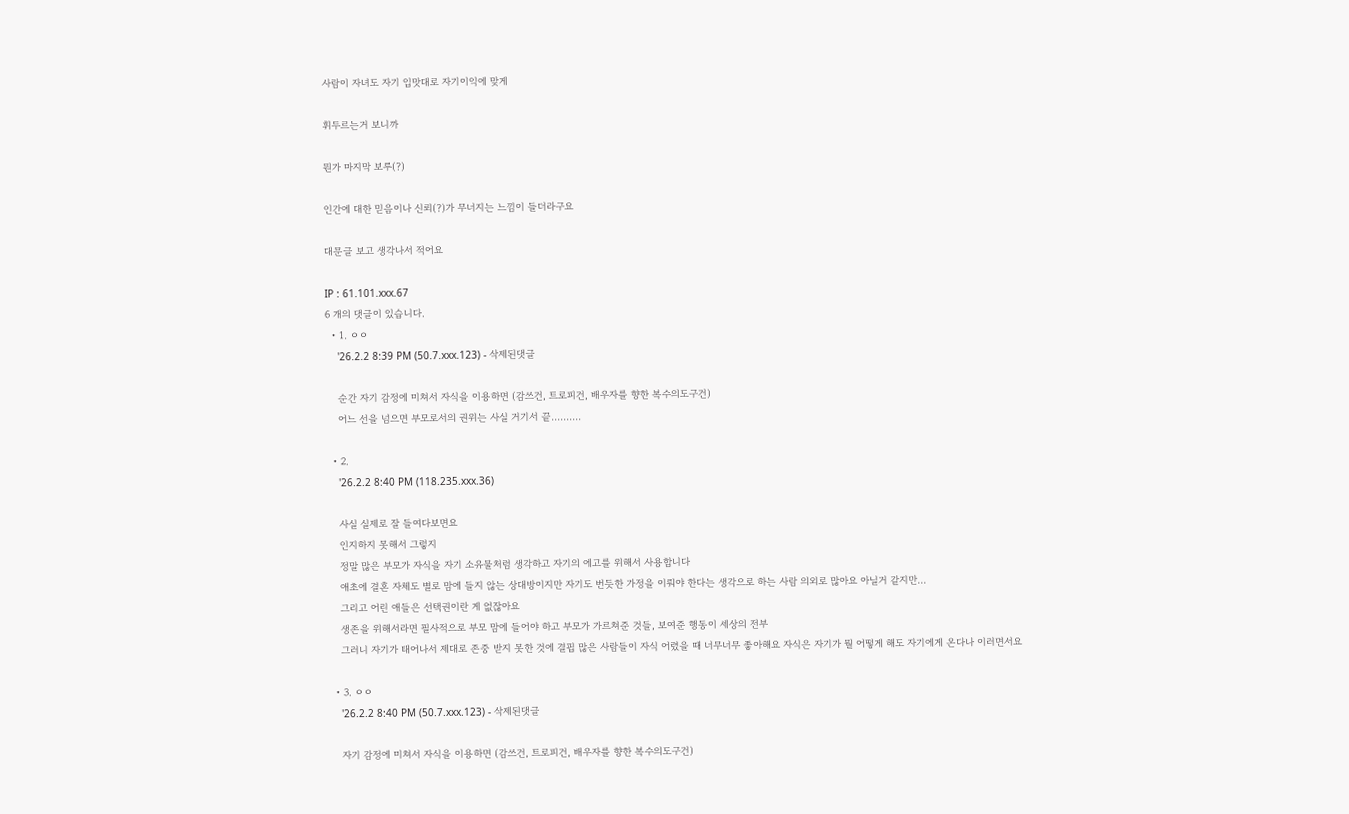사람이 자녀도 자기 입맛대로 자기이익에 맞게

휘두르는거 보니까

뭔가 마지막 보루(?)

인간에 대한 믿음이나 신뢰(?)가 무너지는 느낌이 들더라구요

대문글 보고 생각나서 적어요

IP : 61.101.xxx.67
6 개의 댓글이 있습니다.
  • 1. ㅇㅇ
    '26.2.2 8:39 PM (50.7.xxx.123) - 삭제된댓글

    순간 자기 감정에 미쳐서 자식을 이용하면 (감쓰건, 트로피건, 배우자를 향한 복수의도구건)
    어느 선을 넘으면 부모로서의 권위는 사실 거기서 끝..........

  • 2.
    '26.2.2 8:40 PM (118.235.xxx.36)

    사실 실제로 잘 들여다보면요
    인지하지 못해서 그렇지
    정말 많은 부모가 자식을 자기 소유물처럼 생각하고 자기의 에고를 위해서 사용합니다
    애초에 결혼 자체도 별로 맘에 들지 않는 상대방이지만 자기도 번듯한 가정을 이뤄야 한다는 생각으로 하는 사람 의외로 많아요 아닐거 같지만...
    그리고 어린 애들은 선택권이란 게 없잖아요
    생존을 위해서라면 필사적으로 부모 맘에 들어야 하고 부모가 가르쳐준 것들, 보여준 행동이 세상의 전부
    그러니 자기가 태어나서 제대로 존중 받지 못한 것에 결핍 많은 사람들이 자식 어렸을 때 너무너무 좋아해요 자식은 자기가 뭘 어떻게 해도 자기에게 온다나 이러면서요

  • 3. ㅇㅇ
    '26.2.2 8:40 PM (50.7.xxx.123) - 삭제된댓글

    자기 감정에 미쳐서 자식을 이용하면 (감쓰건, 트로피건, 배우자를 향한 복수의도구건)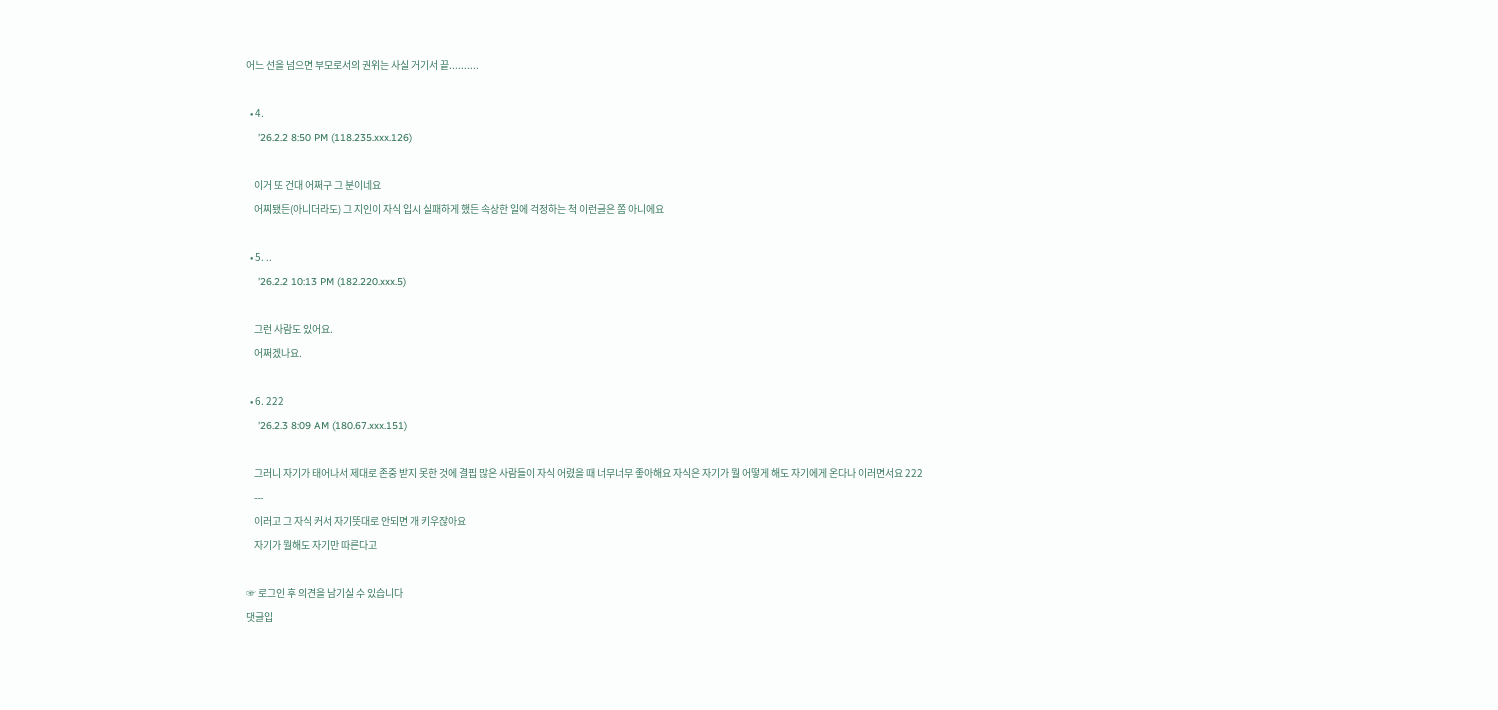어느 선을 넘으면 부모로서의 권위는 사실 거기서 끝..........

  • 4.
    '26.2.2 8:50 PM (118.235.xxx.126)

    이거 또 건대 어쩌구 그 분이네요
    어찌됐든(아니더라도) 그 지인이 자식 입시 실패하게 했든 속상한 일에 걱정하는 척 이런글은 쫌 아니에요

  • 5. ..
    '26.2.2 10:13 PM (182.220.xxx.5)

    그런 사람도 있어요.
    어쩌겠나요.

  • 6. 222
    '26.2.3 8:09 AM (180.67.xxx.151)

    그러니 자기가 태어나서 제대로 존중 받지 못한 것에 결핍 많은 사람들이 자식 어렸을 때 너무너무 좋아해요 자식은 자기가 뭘 어떻게 해도 자기에게 온다나 이러면서요 222
    ---
    이러고 그 자식 커서 자기뜻대로 안되면 개 키우잖아요
    자기가 뭘해도 자기만 따른다고

☞ 로그인 후 의견을 남기실 수 있습니다
댓글입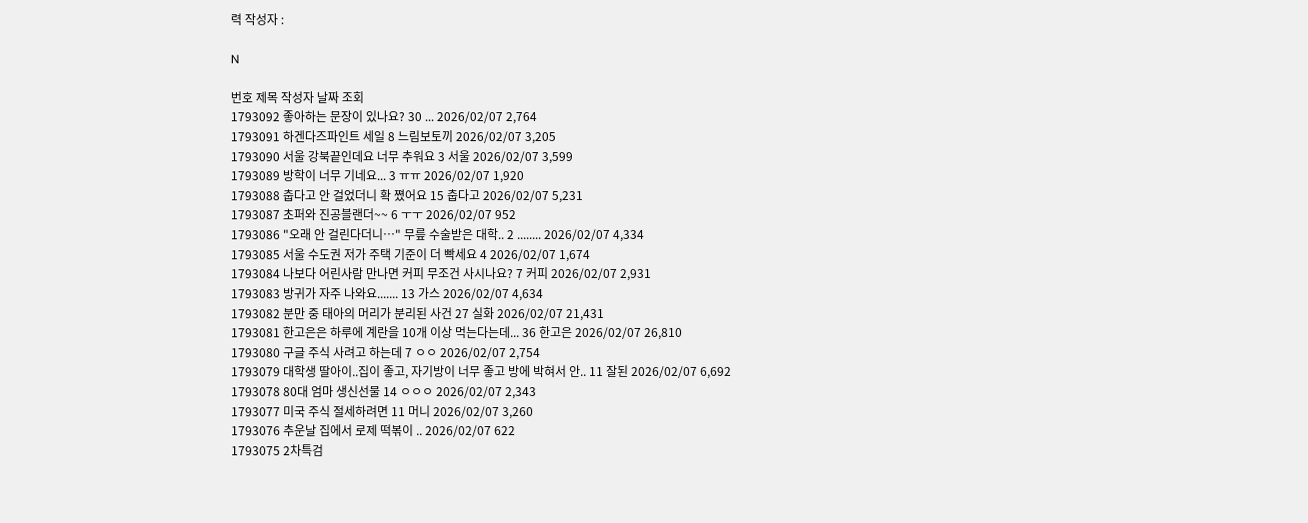력 작성자 :

N

번호 제목 작성자 날짜 조회
1793092 좋아하는 문장이 있나요? 30 ... 2026/02/07 2,764
1793091 하겐다즈파인트 세일 8 느림보토끼 2026/02/07 3,205
1793090 서울 강북끝인데요 너무 추워요 3 서울 2026/02/07 3,599
1793089 방학이 너무 기네요... 3 ㅠㅠ 2026/02/07 1,920
1793088 춥다고 안 걸었더니 확 쪘어요 15 춥다고 2026/02/07 5,231
1793087 초퍼와 진공블랜더~~ 6 ㅜㅜ 2026/02/07 952
1793086 "오래 안 걸린다더니…" 무릎 수술받은 대학.. 2 ........ 2026/02/07 4,334
1793085 서울 수도권 저가 주택 기준이 더 빡세요 4 2026/02/07 1,674
1793084 나보다 어린사람 만나면 커피 무조건 사시나요? 7 커피 2026/02/07 2,931
1793083 방귀가 자주 나와요....... 13 가스 2026/02/07 4,634
1793082 분만 중 태아의 머리가 분리된 사건 27 실화 2026/02/07 21,431
1793081 한고은은 하루에 계란을 10개 이상 먹는다는데... 36 한고은 2026/02/07 26,810
1793080 구글 주식 사려고 하는데 7 ㅇㅇ 2026/02/07 2,754
1793079 대학생 딸아이..집이 좋고, 자기방이 너무 좋고 방에 박혀서 안.. 11 잘된 2026/02/07 6,692
1793078 80대 엄마 생신선물 14 ㅇㅇㅇ 2026/02/07 2,343
1793077 미국 주식 절세하려면 11 머니 2026/02/07 3,260
1793076 추운날 집에서 로제 떡볶이 .. 2026/02/07 622
1793075 2차특검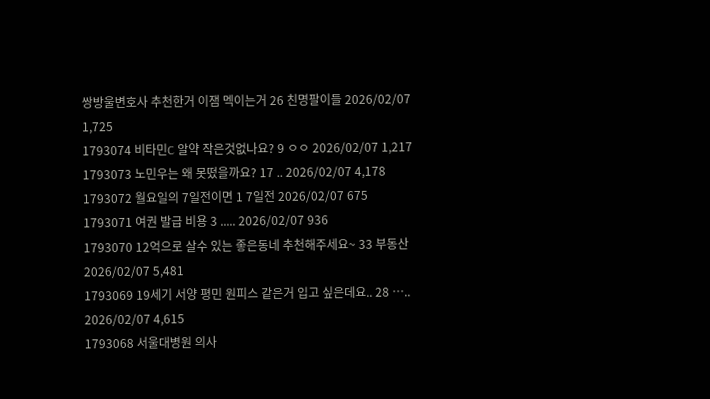쌍방울변호사 추천한거 이잼 멕이는거 26 친명팔이들 2026/02/07 1,725
1793074 비타민C 알약 작은것없나요? 9 ㅇㅇ 2026/02/07 1,217
1793073 노민우는 왜 못떴을까요? 17 .. 2026/02/07 4,178
1793072 월요일의 7일전이면 1 7일전 2026/02/07 675
1793071 여권 발급 비용 3 ..... 2026/02/07 936
1793070 12억으로 살수 있는 좋은동네 추천해주세요~ 33 부동산 2026/02/07 5,481
1793069 19세기 서양 평민 원피스 같은거 입고 싶은데요.. 28 ….. 2026/02/07 4,615
1793068 서울대병원 의사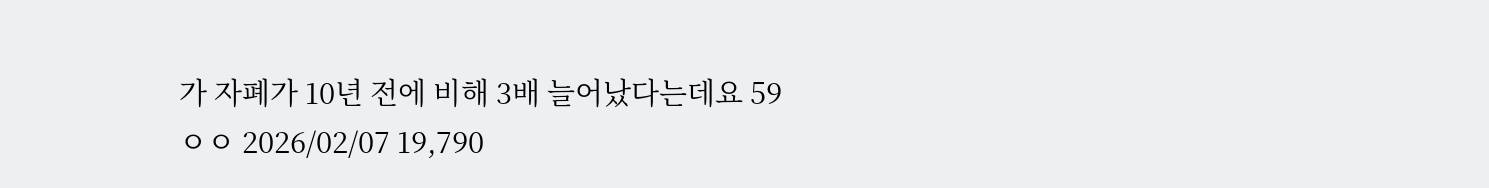가 자폐가 10년 전에 비해 3배 늘어났다는데요 59 ㅇㅇ 2026/02/07 19,790